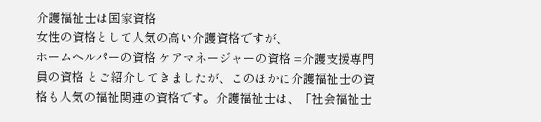介護福祉士は国家資格
女性の資格として人気の高い介護資格ですが、
ホームヘルパーの資格 ケアマネージャーの資格 =介護支援専門員の資格 とご紹介してきましたが、このほかに介護福祉士の資格も人気の福祉関連の資格です。介護福祉士は、「社会福祉士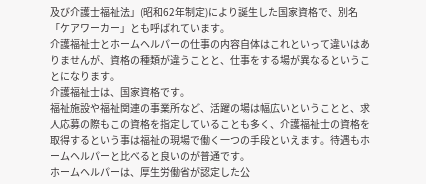及び介護士福祉法」(昭和62年制定)により誕生した国家資格で、別名「ケアワーカー」とも呼ばれています。
介護福祉士とホームヘルパーの仕事の内容自体はこれといって違いはありませんが、資格の種類が違うことと、仕事をする場が異なるということになります。
介護福祉士は、国家資格です。
福祉施設や福祉関連の事業所など、活躍の場は幅広いということと、求人応募の際もこの資格を指定していることも多く、介護福祉士の資格を取得するという事は福祉の現場で働く一つの手段といえます。待遇もホームヘルパーと比べると良いのが普通です。
ホームヘルパーは、厚生労働省が認定した公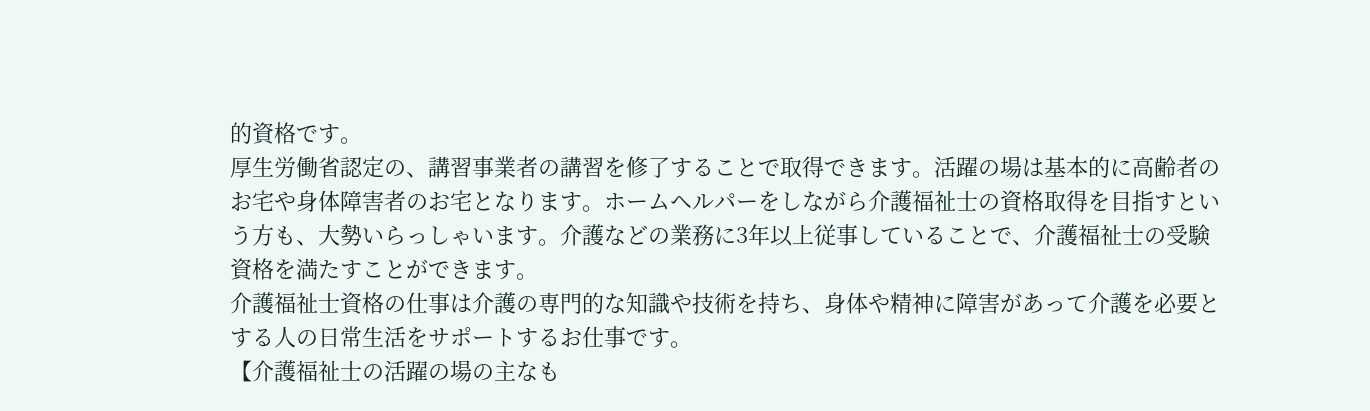的資格です。
厚生労働省認定の、講習事業者の講習を修了することで取得できます。活躍の場は基本的に高齢者のお宅や身体障害者のお宅となります。ホームヘルパーをしながら介護福祉士の資格取得を目指すという方も、大勢いらっしゃいます。介護などの業務に3年以上従事していることで、介護福祉士の受験資格を満たすことができます。
介護福祉士資格の仕事は介護の専門的な知識や技術を持ち、身体や精神に障害があって介護を必要とする人の日常生活をサポートするお仕事です。
【介護福祉士の活躍の場の主なも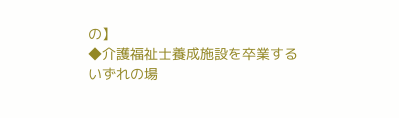の】
◆介護福祉士養成施設を卒業する
いずれの場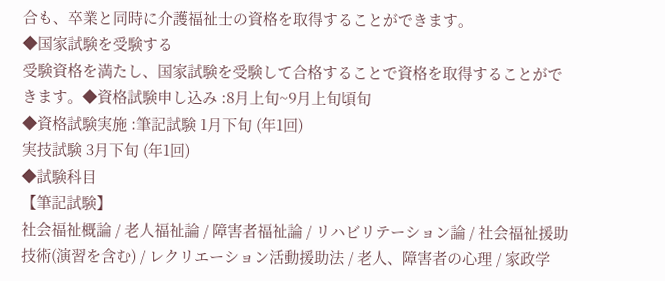合も、卒業と同時に介護福祉士の資格を取得することができます。
◆国家試験を受験する
受験資格を満たし、国家試験を受験して合格することで資格を取得することができます。◆資格試験申し込み :8月上旬~9月上旬頃旬
◆資格試験実施 :筆記試験 1月下旬 (年1回)
実技試験 3月下旬 (年1回)
◆試験科目
【筆記試験】
社会福祉概論 / 老人福祉論 / 障害者福祉論 / リハビリテーション論 / 社会福祉援助技術(演習を含む) / レクリエーション活動援助法 / 老人、障害者の心理 / 家政学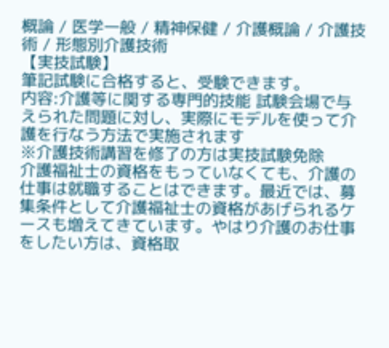概論 / 医学一般 / 精神保健 / 介護概論 / 介護技術 / 形態別介護技術
【実技試験】
筆記試験に合格すると、受験できます。
内容:介護等に関する専門的技能 試験会場で与えられた問題に対し、実際にモデルを使って介護を行なう方法で実施されます
※介護技術講習を修了の方は実技試験免除
介護福祉士の資格をもっていなくても、介護の仕事は就職することはできます。最近では、募集条件として介護福祉士の資格があげられるケースも増えてきています。やはり介護のお仕事をしたい方は、資格取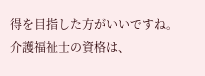得を目指した方がいいですね。
介護福祉士の資格は、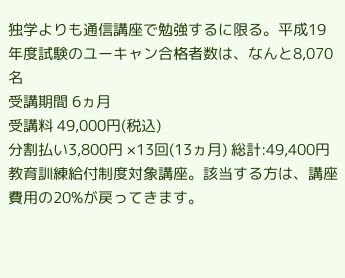独学よりも通信講座で勉強するに限る。平成19年度試験のユーキャン合格者数は、なんと8,070名
受講期間 6ヵ月
受講料 49,000円(税込)
分割払い3,800円 ×13回(13ヵ月) 総計:49,400円
教育訓練給付制度対象講座。該当する方は、講座費用の20%が戻ってきます。